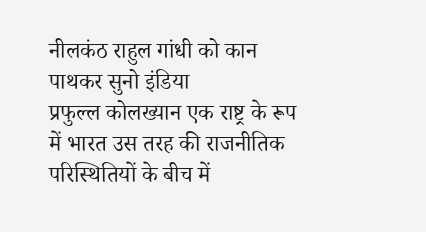नीलकंठ राहुल गांधी को कान पाथकर सुनो इंडिया
प्रफुल्ल कोलख्यान एक राष्ट्र के रूप में भारत उस तरह की राजनीतिक परिस्थितियों के बीच में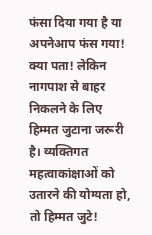फंसा दिया गया है या अपनेआप फंस गया! क्या पता! लेकिन नागपाश से बाहर निकलने के लिए हिम्मत जुटाना जरूरी है। व्यक्तिगत महत्वाकांक्षाओं को उतारने की योग्यता हो, तो हिम्मत जुटे!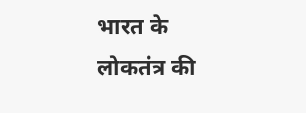भारत के लोकतंत्र की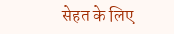सेहत के लिए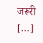जरूरी […]